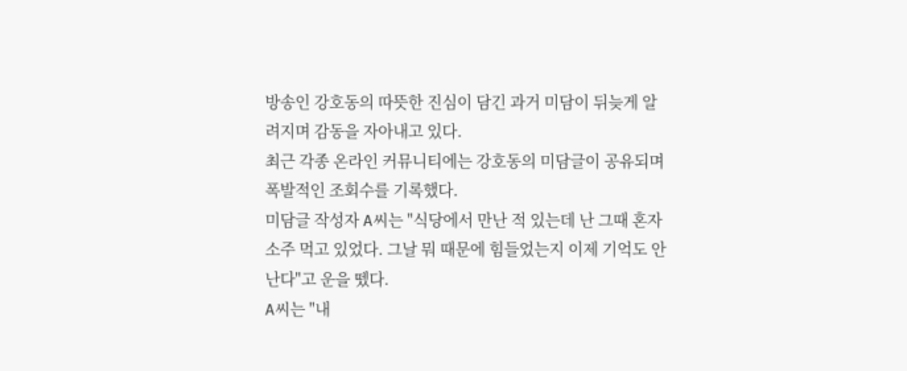방송인 강호동의 따뜻한 진심이 담긴 과거 미담이 뒤늦게 알려지며 감동을 자아내고 있다.
최근 각종 온라인 커뮤니티에는 강호동의 미담글이 공유되며 폭발적인 조회수를 기록했다.
미담글 작성자 A씨는 "식당에서 만난 적 있는데 난 그때 혼자 소주 먹고 있었다. 그날 뭐 때문에 힘들었는지 이제 기억도 안 난다"고 운을 뗐다.
A씨는 "내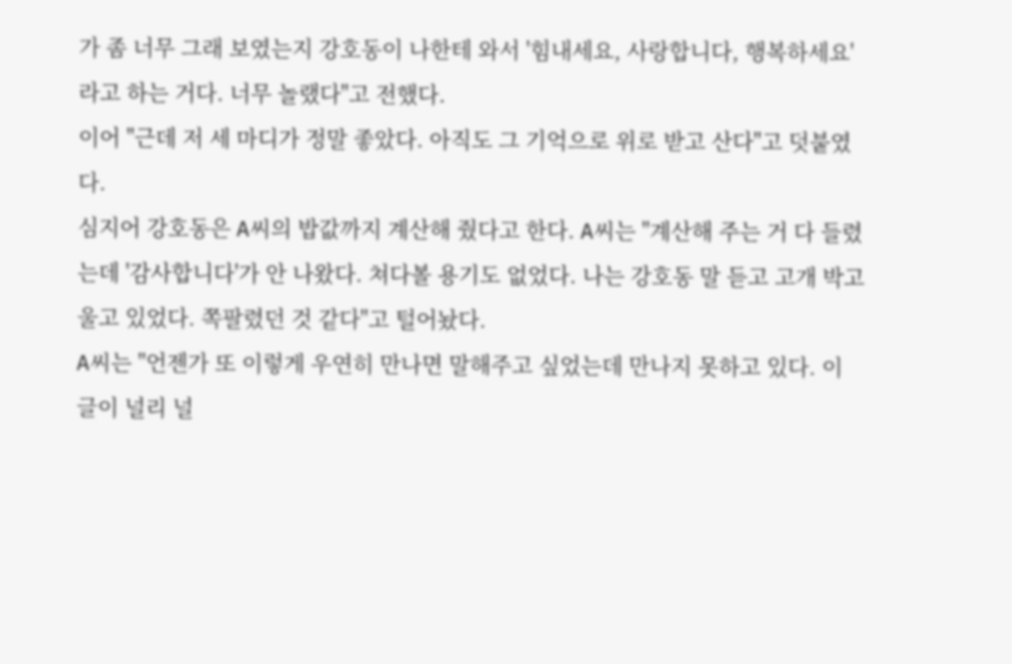가 좀 너무 그래 보였는지 강호동이 나한테 와서 '힘내세요, 사랑합니다, 행복하세요' 라고 하는 거다. 너무 놀랬다"고 전했다.
이어 "근데 저 세 마디가 정말 좋았다. 아직도 그 기억으로 위로 받고 산다"고 덧붙였다.
심지어 강호동은 A씨의 밥값까지 계산해 줬다고 한다. A씨는 "계산해 주는 거 다 들렸는데 '감사합니다'가 안 나왔다. 쳐다볼 용기도 없었다. 나는 강호동 말 듣고 고개 박고 울고 있었다. 쪽팔렸던 것 같다"고 털어놨다.
A씨는 "언젠가 또 이렇게 우연히 만나면 말해주고 싶었는데 만나지 못하고 있다. 이 글이 널리 널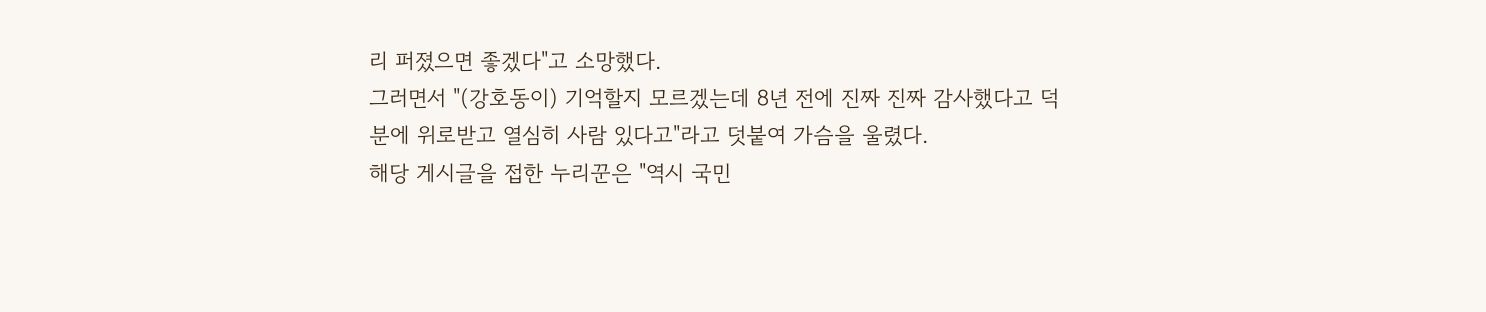리 퍼졌으면 좋겠다"고 소망했다.
그러면서 "(강호동이) 기억할지 모르겠는데 8년 전에 진짜 진짜 감사했다고 덕분에 위로받고 열심히 사람 있다고"라고 덧붙여 가슴을 울렸다.
해당 게시글을 접한 누리꾼은 "역시 국민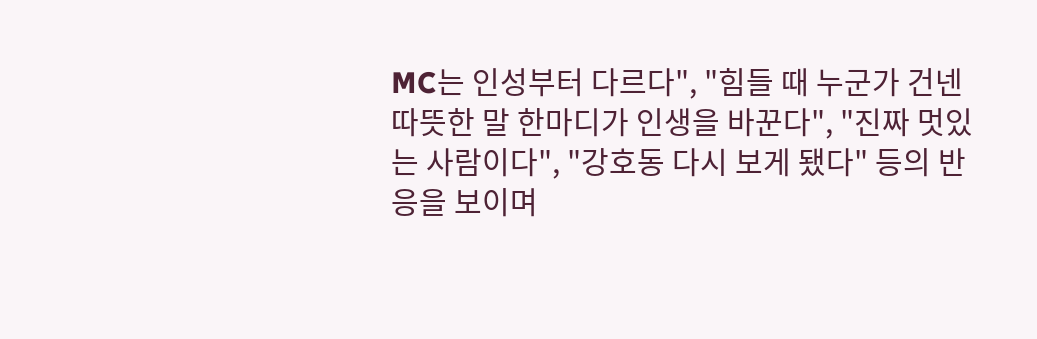MC는 인성부터 다르다", "힘들 때 누군가 건넨 따뜻한 말 한마디가 인생을 바꾼다", "진짜 멋있는 사람이다", "강호동 다시 보게 됐다" 등의 반응을 보이며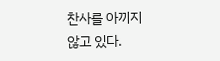찬사를 아끼지 않고 있다.